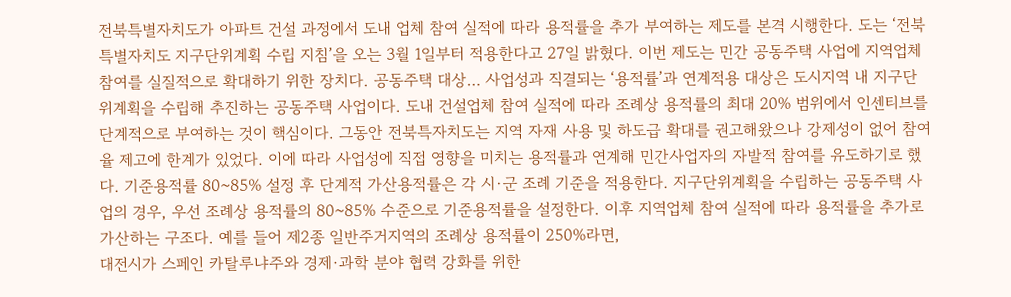전북특별자치도가 아파트 건설 과정에서 도내 업체 참여 실적에 따라 용적률을 추가 부여하는 제도를 본격 시행한다. 도는 ‘전북특별자치도 지구단위계획 수립 지침’을 오는 3월 1일부터 적용한다고 27일 밝혔다. 이번 제도는 민간 공동주택 사업에 지역업체 참여를 실질적으로 확대하기 위한 장치다. 공동주택 대상… 사업성과 직결되는 ‘용적률’과 연계적용 대상은 도시지역 내 지구단위계획을 수립해 추진하는 공동주택 사업이다. 도내 건설업체 참여 실적에 따라 조례상 용적률의 최대 20% 범위에서 인센티브를 단계적으로 부여하는 것이 핵심이다. 그동안 전북특자치도는 지역 자재 사용 및 하도급 확대를 권고해왔으나 강제성이 없어 참여율 제고에 한계가 있었다. 이에 따라 사업성에 직접 영향을 미치는 용적률과 연계해 민간사업자의 자발적 참여를 유도하기로 했다. 기준용적률 80~85% 설정 후 단계적 가산용적률은 각 시·군 조례 기준을 적용한다. 지구단위계획을 수립하는 공동주택 사업의 경우, 우선 조례상 용적률의 80~85% 수준으로 기준용적률을 설정한다. 이후 지역업체 참여 실적에 따라 용적률을 추가로 가산하는 구조다. 예를 들어 제2종 일반주거지역의 조례상 용적률이 250%라면,
대전시가 스페인 카탈루냐주와 경제·과학 분야 협력 강화를 위한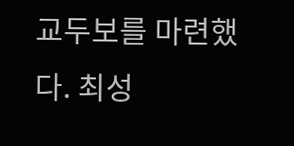교두보를 마련했다. 최성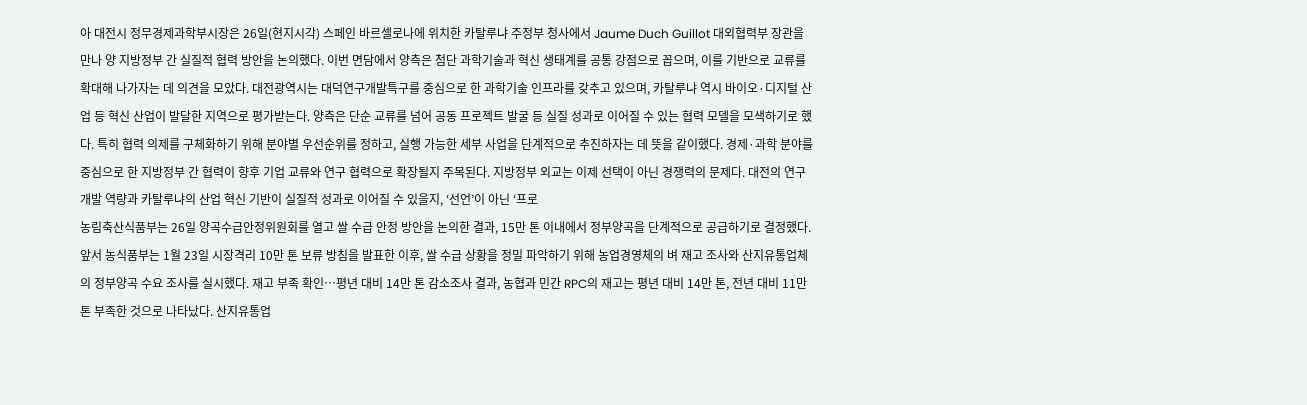아 대전시 정무경제과학부시장은 26일(현지시각) 스페인 바르셀로나에 위치한 카탈루냐 주정부 청사에서 Jaume Duch Guillot 대외협력부 장관을 만나 양 지방정부 간 실질적 협력 방안을 논의했다. 이번 면담에서 양측은 첨단 과학기술과 혁신 생태계를 공통 강점으로 꼽으며, 이를 기반으로 교류를 확대해 나가자는 데 의견을 모았다. 대전광역시는 대덕연구개발특구를 중심으로 한 과학기술 인프라를 갖추고 있으며, 카탈루냐 역시 바이오·디지털 산업 등 혁신 산업이 발달한 지역으로 평가받는다. 양측은 단순 교류를 넘어 공동 프로젝트 발굴 등 실질 성과로 이어질 수 있는 협력 모델을 모색하기로 했다. 특히 협력 의제를 구체화하기 위해 분야별 우선순위를 정하고, 실행 가능한 세부 사업을 단계적으로 추진하자는 데 뜻을 같이했다. 경제·과학 분야를 중심으로 한 지방정부 간 협력이 향후 기업 교류와 연구 협력으로 확장될지 주목된다. 지방정부 외교는 이제 선택이 아닌 경쟁력의 문제다. 대전의 연구개발 역량과 카탈루냐의 산업 혁신 기반이 실질적 성과로 이어질 수 있을지, ‘선언’이 아닌 ‘프로
농림축산식품부는 26일 양곡수급안정위원회를 열고 쌀 수급 안정 방안을 논의한 결과, 15만 톤 이내에서 정부양곡을 단계적으로 공급하기로 결정했다. 앞서 농식품부는 1월 23일 시장격리 10만 톤 보류 방침을 발표한 이후, 쌀 수급 상황을 정밀 파악하기 위해 농업경영체의 벼 재고 조사와 산지유통업체의 정부양곡 수요 조사를 실시했다. 재고 부족 확인…평년 대비 14만 톤 감소조사 결과, 농협과 민간 RPC의 재고는 평년 대비 14만 톤, 전년 대비 11만 톤 부족한 것으로 나타났다. 산지유통업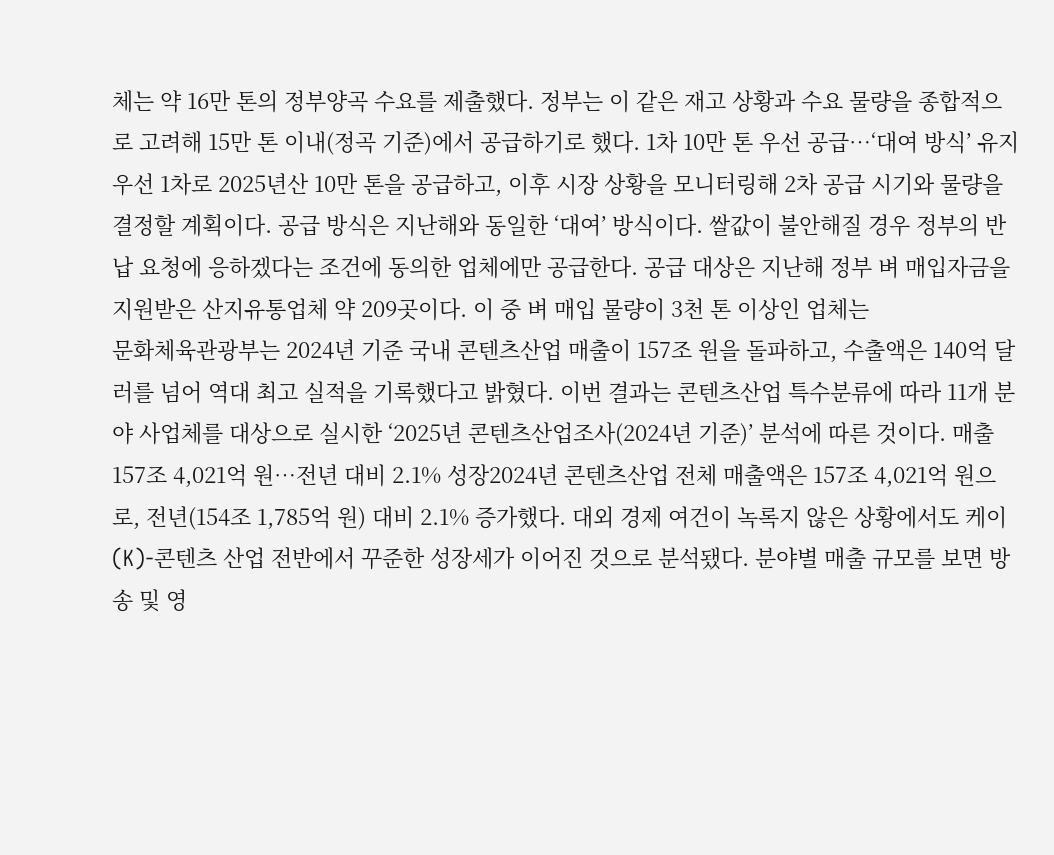체는 약 16만 톤의 정부양곡 수요를 제출했다. 정부는 이 같은 재고 상황과 수요 물량을 종합적으로 고려해 15만 톤 이내(정곡 기준)에서 공급하기로 했다. 1차 10만 톤 우선 공급…‘대여 방식’ 유지우선 1차로 2025년산 10만 톤을 공급하고, 이후 시장 상황을 모니터링해 2차 공급 시기와 물량을 결정할 계획이다. 공급 방식은 지난해와 동일한 ‘대여’ 방식이다. 쌀값이 불안해질 경우 정부의 반납 요청에 응하겠다는 조건에 동의한 업체에만 공급한다. 공급 대상은 지난해 정부 벼 매입자금을 지원받은 산지유통업체 약 209곳이다. 이 중 벼 매입 물량이 3천 톤 이상인 업체는
문화체육관광부는 2024년 기준 국내 콘텐츠산업 매출이 157조 원을 돌파하고, 수출액은 140억 달러를 넘어 역대 최고 실적을 기록했다고 밝혔다. 이번 결과는 콘텐츠산업 특수분류에 따라 11개 분야 사업체를 대상으로 실시한 ‘2025년 콘텐츠산업조사(2024년 기준)’ 분석에 따른 것이다. 매출 157조 4,021억 원…전년 대비 2.1% 성장2024년 콘텐츠산업 전체 매출액은 157조 4,021억 원으로, 전년(154조 1,785억 원) 대비 2.1% 증가했다. 대외 경제 여건이 녹록지 않은 상황에서도 케이(K)-콘텐츠 산업 전반에서 꾸준한 성장세가 이어진 것으로 분석됐다. 분야별 매출 규모를 보면 방송 및 영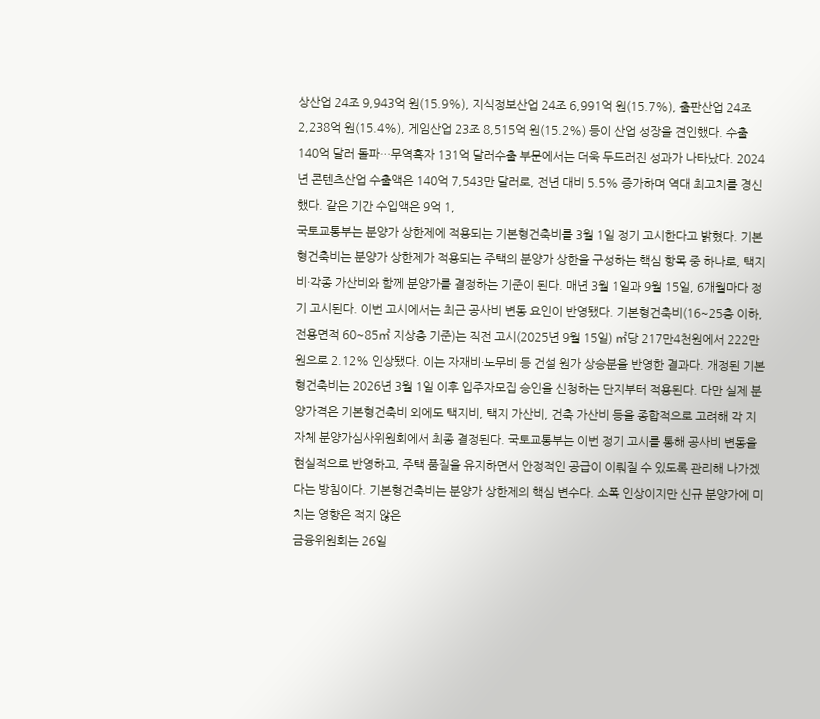상산업 24조 9,943억 원(15.9%), 지식정보산업 24조 6,991억 원(15.7%), 출판산업 24조 2,238억 원(15.4%), 게임산업 23조 8,515억 원(15.2%) 등이 산업 성장을 견인했다. 수출 140억 달러 돌파…무역흑자 131억 달러수출 부문에서는 더욱 두드러진 성과가 나타났다. 2024년 콘텐츠산업 수출액은 140억 7,543만 달러로, 전년 대비 5.5% 증가하며 역대 최고치를 경신했다. 같은 기간 수입액은 9억 1,
국토교통부는 분양가 상한제에 적용되는 기본형건축비를 3월 1일 정기 고시한다고 밝혔다. 기본형건축비는 분양가 상한제가 적용되는 주택의 분양가 상한을 구성하는 핵심 항목 중 하나로, 택지비·각종 가산비와 함께 분양가를 결정하는 기준이 된다. 매년 3월 1일과 9월 15일, 6개월마다 정기 고시된다. 이번 고시에서는 최근 공사비 변동 요인이 반영됐다. 기본형건축비(16~25층 이하, 전용면적 60~85㎡ 지상층 기준)는 직전 고시(2025년 9월 15일) ㎡당 217만4천원에서 222만원으로 2.12% 인상됐다. 이는 자재비·노무비 등 건설 원가 상승분을 반영한 결과다. 개정된 기본형건축비는 2026년 3월 1일 이후 입주자모집 승인을 신청하는 단지부터 적용된다. 다만 실제 분양가격은 기본형건축비 외에도 택지비, 택지 가산비, 건축 가산비 등을 종합적으로 고려해 각 지자체 분양가심사위원회에서 최종 결정된다. 국토교통부는 이번 정기 고시를 통해 공사비 변동을 현실적으로 반영하고, 주택 품질을 유지하면서 안정적인 공급이 이뤄질 수 있도록 관리해 나가겠다는 방침이다. 기본형건축비는 분양가 상한제의 핵심 변수다. 소폭 인상이지만 신규 분양가에 미치는 영향은 적지 않은
금융위원회는 26일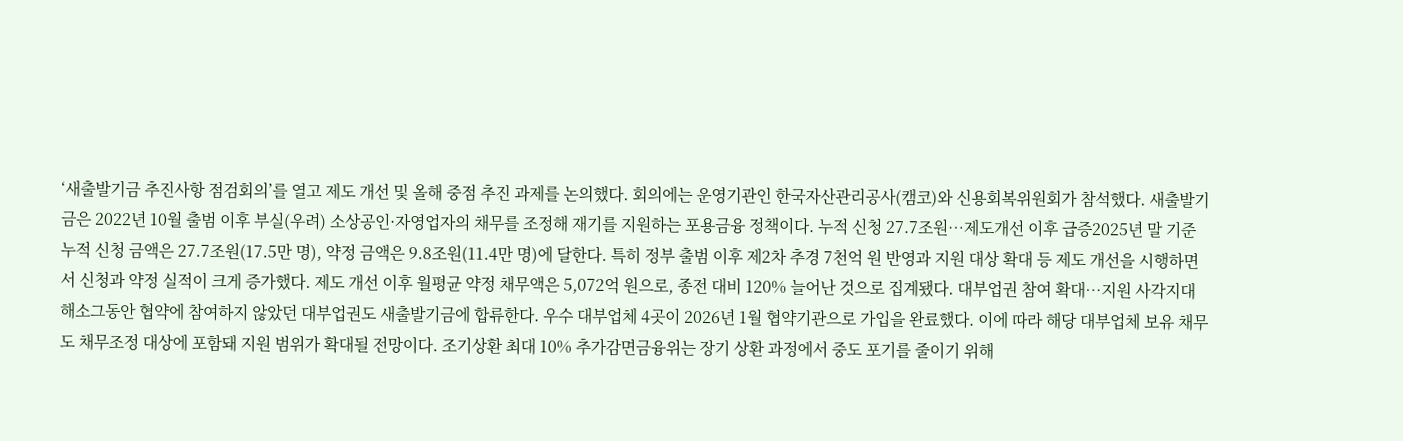‘새출발기금 추진사항 점검회의’를 열고 제도 개선 및 올해 중점 추진 과제를 논의했다. 회의에는 운영기관인 한국자산관리공사(캠코)와 신용회복위원회가 참석했다. 새출발기금은 2022년 10월 출범 이후 부실(우려) 소상공인·자영업자의 채무를 조정해 재기를 지원하는 포용금융 정책이다. 누적 신청 27.7조원…제도개선 이후 급증2025년 말 기준 누적 신청 금액은 27.7조원(17.5만 명), 약정 금액은 9.8조원(11.4만 명)에 달한다. 특히 정부 출범 이후 제2차 추경 7천억 원 반영과 지원 대상 확대 등 제도 개선을 시행하면서 신청과 약정 실적이 크게 증가했다. 제도 개선 이후 월평균 약정 채무액은 5,072억 원으로, 종전 대비 120% 늘어난 것으로 집계됐다. 대부업권 참여 확대…지원 사각지대 해소그동안 협약에 참여하지 않았던 대부업권도 새출발기금에 합류한다. 우수 대부업체 4곳이 2026년 1월 협약기관으로 가입을 완료했다. 이에 따라 해당 대부업체 보유 채무도 채무조정 대상에 포함돼 지원 범위가 확대될 전망이다. 조기상환 최대 10% 추가감면금융위는 장기 상환 과정에서 중도 포기를 줄이기 위해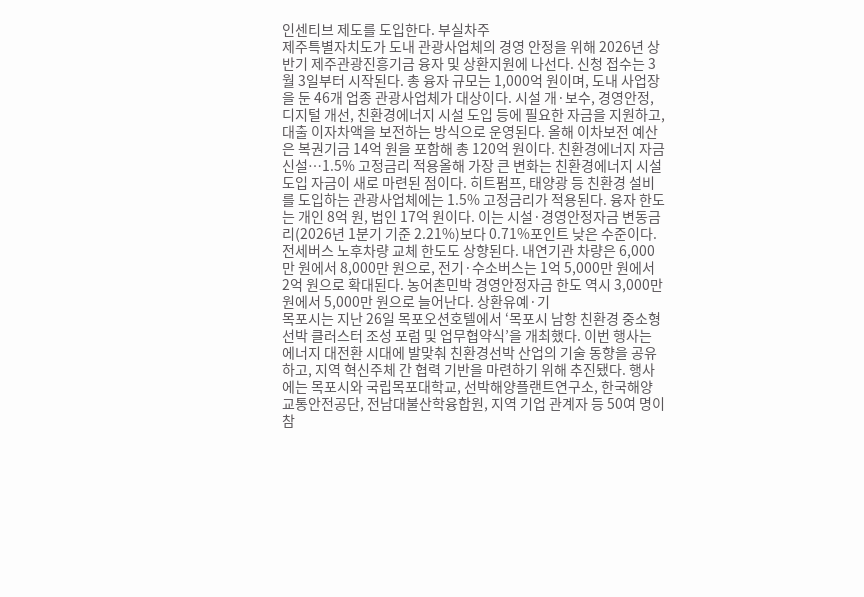인센티브 제도를 도입한다. 부실차주
제주특별자치도가 도내 관광사업체의 경영 안정을 위해 2026년 상반기 제주관광진흥기금 융자 및 상환지원에 나선다. 신청 접수는 3월 3일부터 시작된다. 총 융자 규모는 1,000억 원이며, 도내 사업장을 둔 46개 업종 관광사업체가 대상이다. 시설 개·보수, 경영안정, 디지털 개선, 친환경에너지 시설 도입 등에 필요한 자금을 지원하고, 대출 이자차액을 보전하는 방식으로 운영된다. 올해 이차보전 예산은 복권기금 14억 원을 포함해 총 120억 원이다. 친환경에너지 자금 신설…1.5% 고정금리 적용올해 가장 큰 변화는 친환경에너지 시설 도입 자금이 새로 마련된 점이다. 히트펌프, 태양광 등 친환경 설비를 도입하는 관광사업체에는 1.5% 고정금리가 적용된다. 융자 한도는 개인 8억 원, 법인 17억 원이다. 이는 시설·경영안정자금 변동금리(2026년 1분기 기준 2.21%)보다 0.71%포인트 낮은 수준이다. 전세버스 노후차량 교체 한도도 상향된다. 내연기관 차량은 6,000만 원에서 8,000만 원으로, 전기·수소버스는 1억 5,000만 원에서 2억 원으로 확대된다. 농어촌민박 경영안정자금 한도 역시 3,000만 원에서 5,000만 원으로 늘어난다. 상환유예·기
목포시는 지난 26일 목포오션호텔에서 ‘목포시 남항 친환경 중소형선박 클러스터 조성 포럼 및 업무협약식’을 개최했다. 이번 행사는 에너지 대전환 시대에 발맞춰 친환경선박 산업의 기술 동향을 공유하고, 지역 혁신주체 간 협력 기반을 마련하기 위해 추진됐다. 행사에는 목포시와 국립목포대학교, 선박해양플랜트연구소, 한국해양교통안전공단, 전남대불산학융합원, 지역 기업 관계자 등 50여 명이 참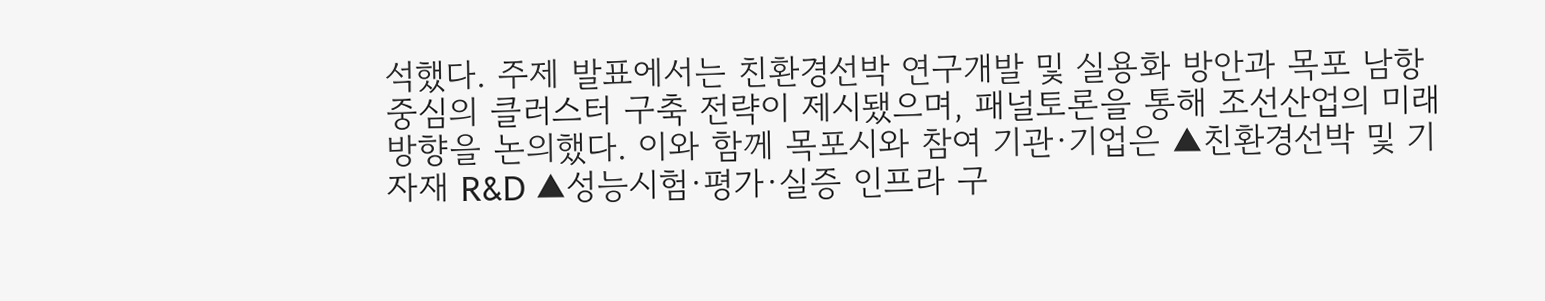석했다. 주제 발표에서는 친환경선박 연구개발 및 실용화 방안과 목포 남항 중심의 클러스터 구축 전략이 제시됐으며, 패널토론을 통해 조선산업의 미래 방향을 논의했다. 이와 함께 목포시와 참여 기관·기업은 ▲친환경선박 및 기자재 R&D ▲성능시험·평가·실증 인프라 구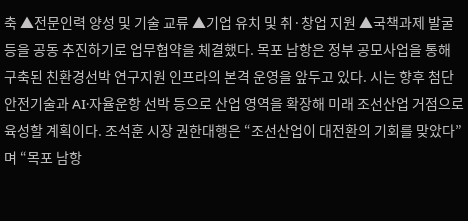축 ▲전문인력 양성 및 기술 교류 ▲기업 유치 및 취·창업 지원 ▲국책과제 발굴 등을 공동 추진하기로 업무협약을 체결했다. 목포 남항은 정부 공모사업을 통해 구축된 친환경선박 연구지원 인프라의 본격 운영을 앞두고 있다. 시는 향후 첨단 안전기술과 AI·자율운항 선박 등으로 산업 영역을 확장해 미래 조선산업 거점으로 육성할 계획이다. 조석훈 시장 권한대행은 “조선산업이 대전환의 기회를 맞았다”며 “목포 남항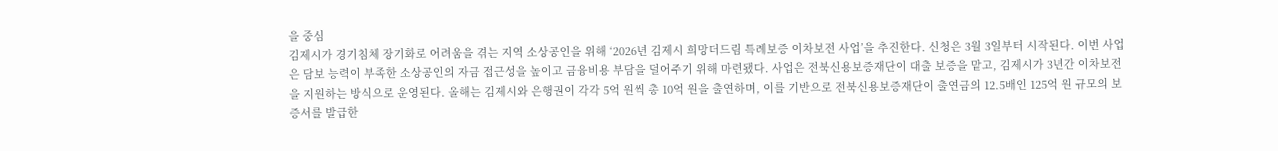을 중심
김제시가 경기침체 장기화로 어려움을 겪는 지역 소상공인을 위해 ‘2026년 김제시 희망더드림 특례보증 이차보전 사업’을 추진한다. 신청은 3월 3일부터 시작된다. 이번 사업은 담보 능력이 부족한 소상공인의 자금 접근성을 높이고 금융비용 부담을 덜어주기 위해 마련됐다. 사업은 전북신용보증재단이 대출 보증을 맡고, 김제시가 3년간 이차보전을 지원하는 방식으로 운영된다. 올해는 김제시와 은행권이 각각 5억 원씩 총 10억 원을 출연하며, 이를 기반으로 전북신용보증재단이 출연금의 12.5배인 125억 원 규모의 보증서를 발급한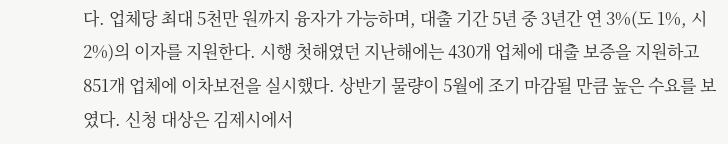다. 업체당 최대 5천만 원까지 융자가 가능하며, 대출 기간 5년 중 3년간 연 3%(도 1%, 시 2%)의 이자를 지원한다. 시행 첫해였던 지난해에는 430개 업체에 대출 보증을 지원하고 851개 업체에 이차보전을 실시했다. 상반기 물량이 5월에 조기 마감될 만큼 높은 수요를 보였다. 신청 대상은 김제시에서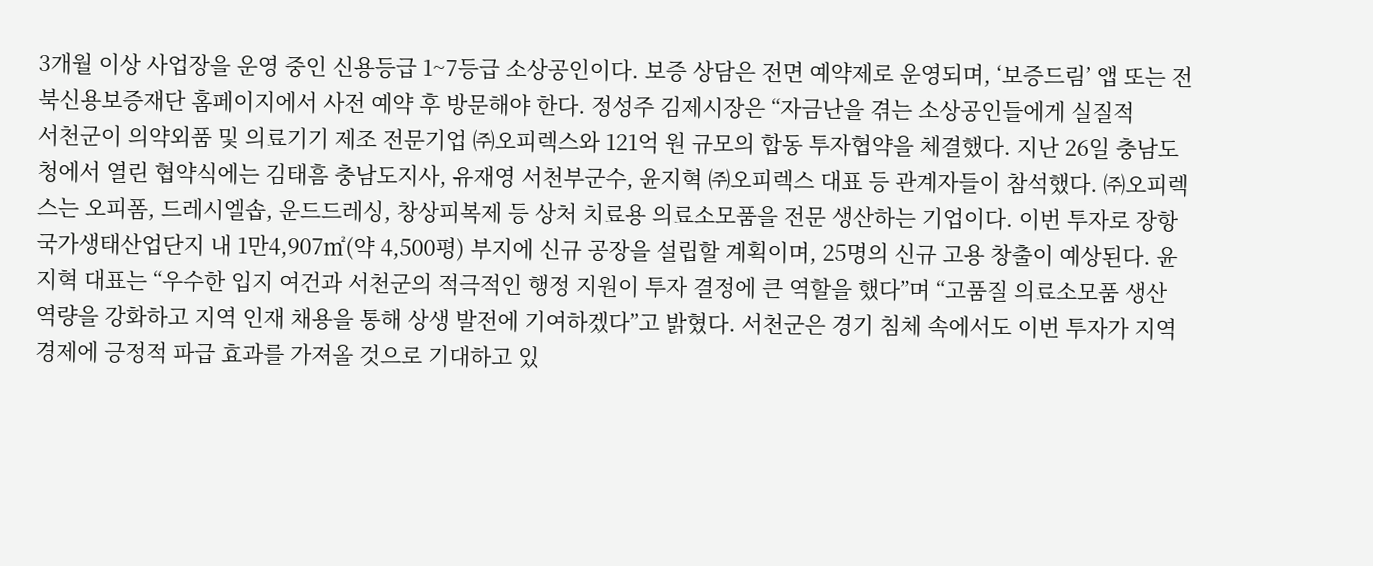3개월 이상 사업장을 운영 중인 신용등급 1~7등급 소상공인이다. 보증 상담은 전면 예약제로 운영되며, ‘보증드림’ 앱 또는 전북신용보증재단 홈페이지에서 사전 예약 후 방문해야 한다. 정성주 김제시장은 “자금난을 겪는 소상공인들에게 실질적
서천군이 의약외품 및 의료기기 제조 전문기업 ㈜오피렉스와 121억 원 규모의 합동 투자협약을 체결했다. 지난 26일 충남도청에서 열린 협약식에는 김태흠 충남도지사, 유재영 서천부군수, 윤지혁 ㈜오피렉스 대표 등 관계자들이 참석했다. ㈜오피렉스는 오피폼, 드레시엘솝, 운드드레싱, 창상피복제 등 상처 치료용 의료소모품을 전문 생산하는 기업이다. 이번 투자로 장항국가생태산업단지 내 1만4,907㎡(약 4,500평) 부지에 신규 공장을 설립할 계획이며, 25명의 신규 고용 창출이 예상된다. 윤지혁 대표는 “우수한 입지 여건과 서천군의 적극적인 행정 지원이 투자 결정에 큰 역할을 했다”며 “고품질 의료소모품 생산 역량을 강화하고 지역 인재 채용을 통해 상생 발전에 기여하겠다”고 밝혔다. 서천군은 경기 침체 속에서도 이번 투자가 지역경제에 긍정적 파급 효과를 가져올 것으로 기대하고 있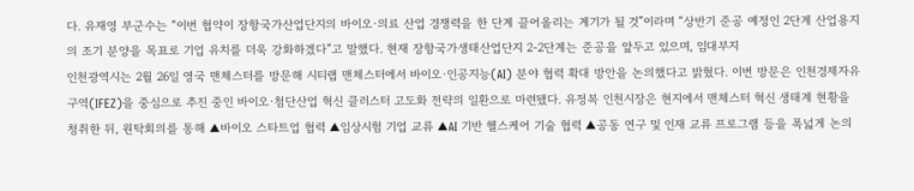다. 유재영 부군수는 “이번 협약이 장항국가산업단지의 바이오·의료 산업 경쟁력을 한 단계 끌어올리는 계기가 될 것”이라며 “상반기 준공 예정인 2단계 산업용지의 조기 분양을 목표로 기업 유치를 더욱 강화하겠다”고 말했다. 현재 장항국가생태산업단지 2-2단계는 준공을 앞두고 있으며, 임대부지
인천광역시는 2월 26일 영국 맨체스터를 방문해 시티랩 맨체스터에서 바이오·인공지능(AI) 분야 협력 확대 방안을 논의했다고 밝혔다. 이번 방문은 인천경제자유구역(IFEZ)을 중심으로 추진 중인 바이오·첨단산업 혁신 클러스터 고도화 전략의 일환으로 마련됐다. 유정복 인천시장은 현지에서 맨체스터 혁신 생태계 현황을 청취한 뒤, 원탁회의를 통해 ▲바이오 스타트업 협력 ▲임상시험 기업 교류 ▲AI 기반 헬스케어 기술 협력 ▲공동 연구 및 인재 교류 프로그램 등을 폭넓게 논의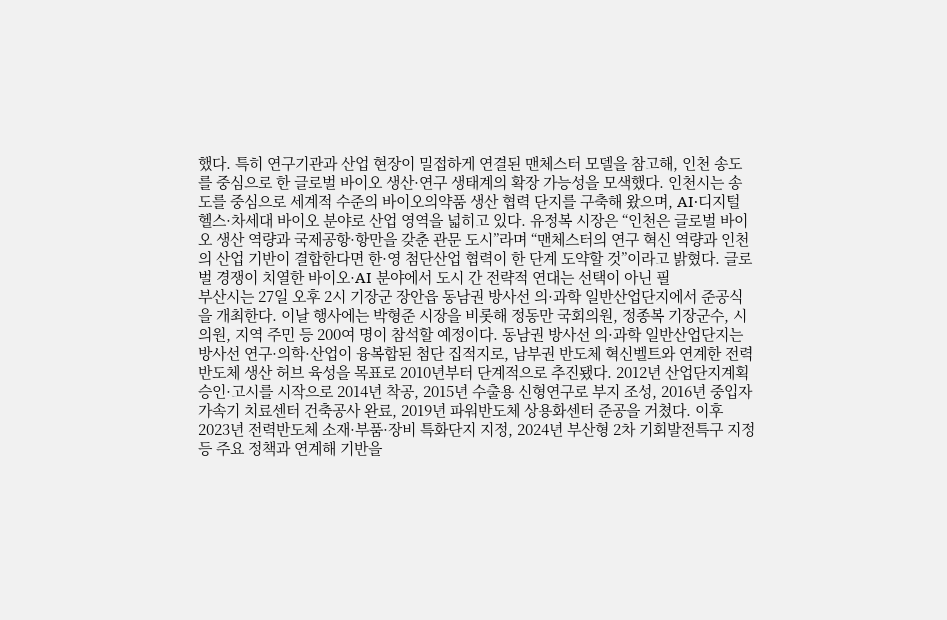했다. 특히 연구기관과 산업 현장이 밀접하게 연결된 맨체스터 모델을 참고해, 인천 송도를 중심으로 한 글로벌 바이오 생산·연구 생태계의 확장 가능성을 모색했다. 인천시는 송도를 중심으로 세계적 수준의 바이오의약품 생산 협력 단지를 구축해 왔으며, AI·디지털 헬스·차세대 바이오 분야로 산업 영역을 넓히고 있다. 유정복 시장은 “인천은 글로벌 바이오 생산 역량과 국제공항·항만을 갖춘 관문 도시”라며 “맨체스터의 연구 혁신 역량과 인천의 산업 기반이 결합한다면 한·영 첨단산업 협력이 한 단계 도약할 것”이라고 밝혔다. 글로벌 경쟁이 치열한 바이오·AI 분야에서 도시 간 전략적 연대는 선택이 아닌 필
부산시는 27일 오후 2시 기장군 장안읍 동남권 방사선 의·과학 일반산업단지에서 준공식을 개최한다. 이날 행사에는 박형준 시장을 비롯해 정동만 국회의원, 정종복 기장군수, 시의원, 지역 주민 등 200여 명이 참석할 예정이다. 동남권 방사선 의·과학 일반산업단지는 방사선 연구·의학·산업이 융복합된 첨단 집적지로, 남부권 반도체 혁신벨트와 연계한 전력반도체 생산 허브 육성을 목표로 2010년부터 단계적으로 추진됐다. 2012년 산업단지계획 승인·고시를 시작으로 2014년 착공, 2015년 수출용 신형연구로 부지 조성, 2016년 중입자가속기 치료센터 건축공사 완료, 2019년 파워반도체 상용화센터 준공을 거쳤다. 이후 2023년 전력반도체 소재·부품·장비 특화단지 지정, 2024년 부산형 2차 기회발전특구 지정 등 주요 정책과 연계해 기반을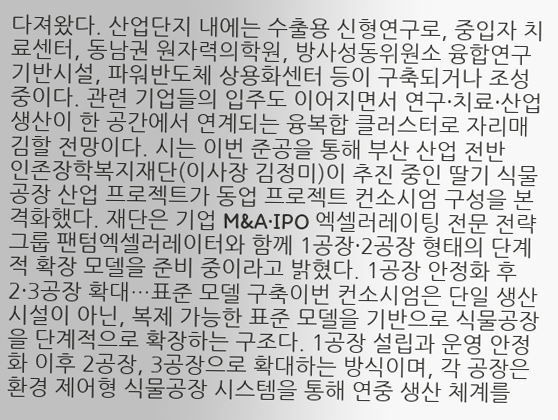다져왔다. 산업단지 내에는 수출용 신형연구로, 중입자 치료센터, 동남권 원자력의학원, 방사성동위원소 융합연구기반시설, 파워반도체 상용화센터 등이 구축되거나 조성 중이다. 관련 기업들의 입주도 이어지면서 연구·치료·산업 생산이 한 공간에서 연계되는 융복합 클러스터로 자리매김할 전망이다. 시는 이번 준공을 통해 부산 산업 전반
인존장학복지재단(이사장 김정미)이 추진 중인 딸기 식물공장 산업 프로젝트가 동업 프로젝트 컨소시엄 구성을 본격화했다. 재단은 기업 M&A·IPO 엑셀러레이팅 전문 전략그룹 팬텀엑셀러레이터와 함께 1공장·2공장 형태의 단계적 확장 모델을 준비 중이라고 밝혔다. 1공장 안정화 후 2·3공장 확대…표준 모델 구축이번 컨소시엄은 단일 생산시설이 아닌, 복제 가능한 표준 모델을 기반으로 식물공장을 단계적으로 확장하는 구조다. 1공장 설립과 운영 안정화 이후 2공장, 3공장으로 확대하는 방식이며, 각 공장은 환경 제어형 식물공장 시스템을 통해 연중 생산 체계를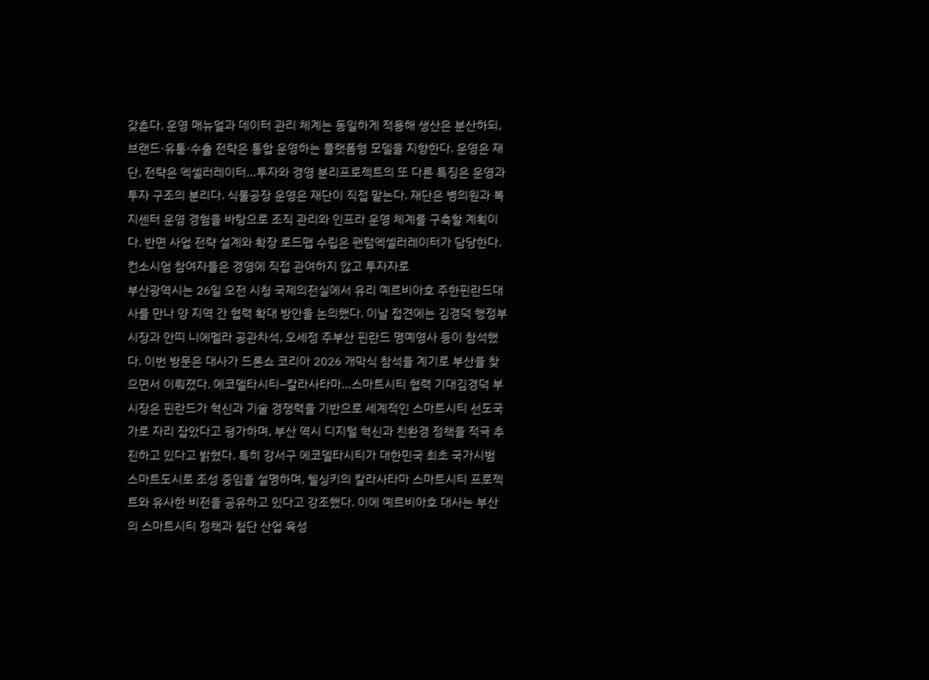갖춘다. 운영 매뉴얼과 데이터 관리 체계는 동일하게 적용해 생산은 분산하되, 브랜드·유통·수출 전략은 통합 운영하는 플랫폼형 모델을 지향한다. 운영은 재단, 전략은 엑셀러레이터…투자와 경영 분리프로젝트의 또 다른 특징은 운영과 투자 구조의 분리다. 식물공장 운영은 재단이 직접 맡는다. 재단은 병의원과 복지센터 운영 경험을 바탕으로 조직 관리와 인프라 운영 체계를 구축할 계획이다. 반면 사업 전략 설계와 확장 로드맵 수립은 팬텀엑셀러레이터가 담당한다. 컨소시엄 참여자들은 경영에 직접 관여하지 않고 투자자로
부산광역시는 26일 오전 시청 국제의전실에서 유리 예르비아호 주한핀란드대사를 만나 양 지역 간 협력 확대 방안을 논의했다. 이날 접견에는 김경덕 행정부시장과 안띠 니에멜라 공관차석, 오세정 주부산 핀란드 명예영사 등이 참석했다. 이번 방문은 대사가 드론쇼 코리아 2026 개막식 참석을 계기로 부산을 찾으면서 이뤄졌다. 에코델타시티–칼라사타마…스마트시티 협력 기대김경덕 부시장은 핀란드가 혁신과 기술 경쟁력을 기반으로 세계적인 스마트시티 선도국가로 자리 잡았다고 평가하며, 부산 역시 디지털 혁신과 친환경 정책을 적극 추진하고 있다고 밝혔다. 특히 강서구 에코델타시티가 대한민국 최초 국가시범 스마트도시로 조성 중임을 설명하며, 헬싱키의 칼라사타마 스마트시티 프로젝트와 유사한 비전을 공유하고 있다고 강조했다. 이에 예르비아호 대사는 부산의 스마트시티 정책과 첨단 산업 육성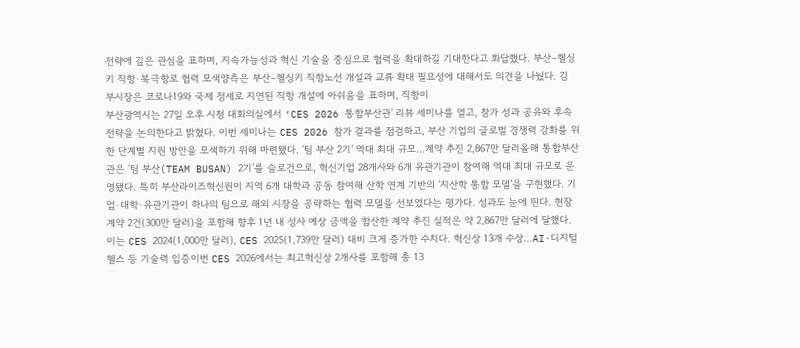전략에 깊은 관심을 표하며, 지속가능성과 혁신 기술을 중심으로 협력을 확대하길 기대한다고 화답했다. 부산–헬싱키 직항·북극항로 협력 모색양측은 부산–헬싱키 직항노선 개설과 교류 확대 필요성에 대해서도 의견을 나눴다. 김 부시장은 코로나19와 국제 정세로 지연된 직항 개설에 아쉬움을 표하며, 직항이
부산광역시는 27일 오후 시청 대회의실에서 ‘CES 2026 통합부산관’ 리뷰 세미나를 열고, 참가 성과 공유와 후속 전략을 논의한다고 밝혔다. 이번 세미나는 CES 2026 참가 결과를 점검하고, 부산 기업의 글로벌 경쟁력 강화를 위한 단계별 지원 방안을 모색하기 위해 마련됐다. ‘팀 부산 2기’ 역대 최대 규모…계약 추진 2,867만 달러올해 통합부산관은 ‘팀 부산(TEAM BUSAN) 2기’를 슬로건으로, 혁신기업 28개사와 6개 유관기관이 참여해 역대 최대 규모로 운영됐다. 특히 부산라이즈혁신원이 지역 6개 대학과 공동 참여해 산학 연계 기반의 ‘지산학 통합 모델’을 구현했다. 기업·대학·유관기관이 하나의 팀으로 해외 시장을 공략하는 협력 모델을 선보였다는 평가다. 성과도 눈에 띈다. 현장 계약 2건(300만 달러)을 포함해 향후 1년 내 성사 예상 금액을 합산한 계약 추진 실적은 약 2,867만 달러에 달했다. 이는 CES 2024(1,000만 달러), CES 2025(1,739만 달러) 대비 크게 증가한 수치다. 혁신상 13개 수상…AI·디지털 헬스 등 기술력 입증이번 CES 2026에서는 최고혁신상 2개사를 포함해 총 13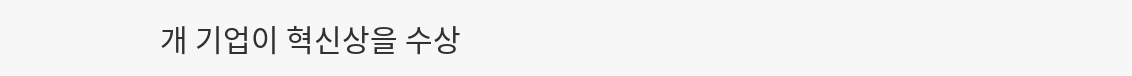개 기업이 혁신상을 수상